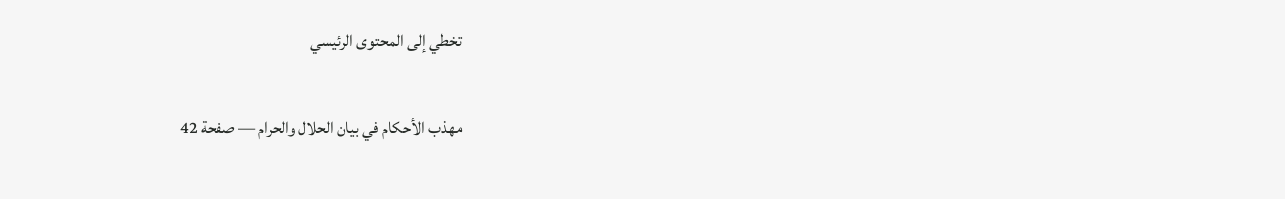تخطي إلى المحتوى الرئيسي

مهذب الأحكام في بيان الحلال والحرام — صفحة 42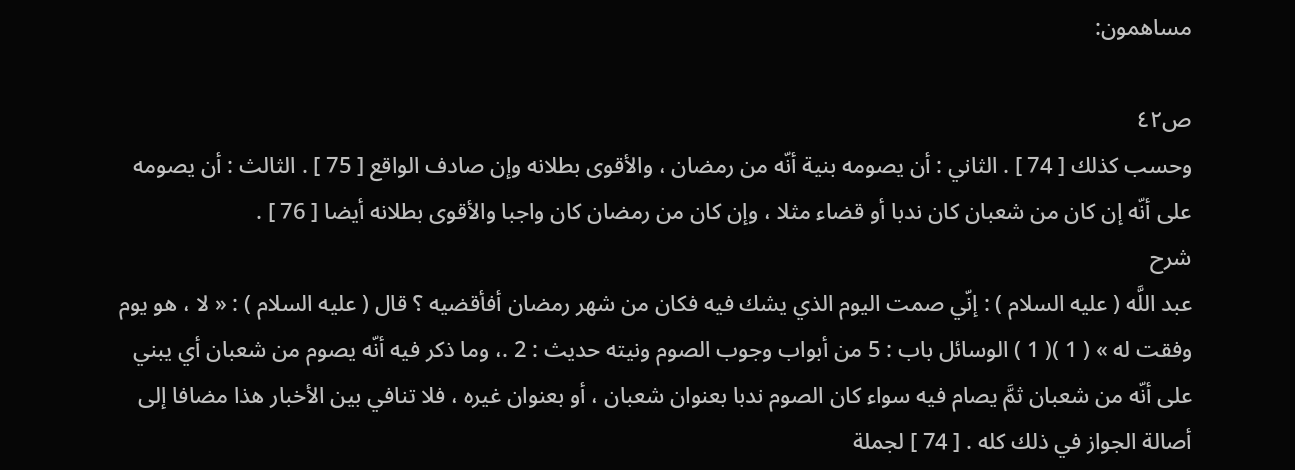مساهمون:

ص٤٢
وحسب كذلك [ 74 ] . الثاني : أن يصومه بنية أنّه من رمضان ، والأقوى بطلانه وإن صادف الواقع [ 75 ] . الثالث : أن يصومه على أنّه إن كان من شعبان كان ندبا أو قضاء مثلا ، وإن كان من رمضان كان واجبا والأقوى بطلانه أيضا [ 76 ] .
شرح
عبد اللَّه ( عليه السلام ) : إنّي صمت اليوم الذي يشك فيه فكان من شهر رمضان أفأقضيه ؟ قال ( عليه السلام ) : « لا ، هو يوم وفقت له » ( 1 )( 1 ) الوسائل باب : 5 من أبواب وجوب الصوم ونيته حديث : 2 .، وما ذكر فيه أنّه يصوم من شعبان أي يبني على أنّه من شعبان ثمَّ يصام فيه سواء كان الصوم ندبا بعنوان شعبان ، أو بعنوان غيره ، فلا تنافي بين الأخبار هذا مضافا إلى أصالة الجواز في ذلك كله . [ 74 ] لجملة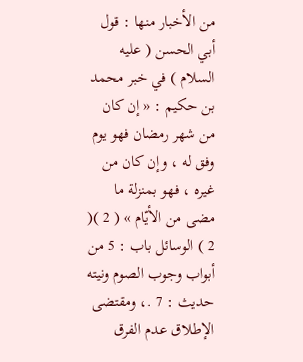من الأخبار منها : قول أبي الحسن ( عليه السلام ) في خبر محمد بن حكيم : « إن كان من شهر رمضان فهو يوم وفق له ، وإن كان من غيره ، فهو بمنزلة ما مضى من الأيّام » ( 2 )( 2 ) الوسائل باب : 5 من أبواب وجوب الصوم ونيته حديث : 7 .، ومقتضى الإطلاق عدم الفرق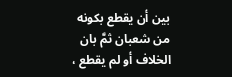بين أن يقطع بكونه من شعبان ثمَّ بان الخلاف أو لم يقطع ،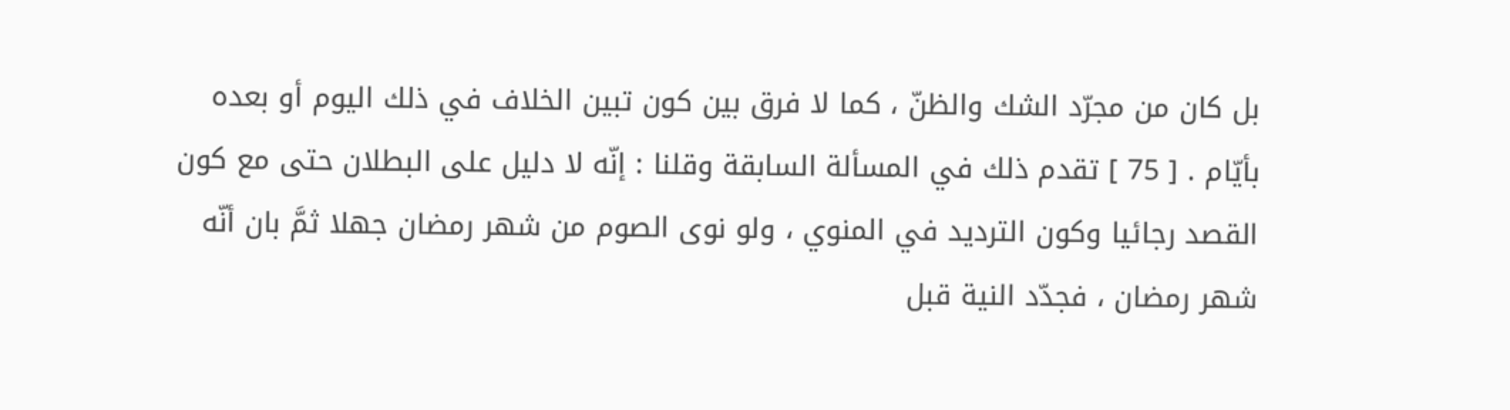بل كان من مجرّد الشك والظنّ ، كما لا فرق بين كون تبين الخلاف في ذلك اليوم أو بعده بأيّام . [ 75 ] تقدم ذلك في المسألة السابقة وقلنا : إنّه لا دليل على البطلان حتى مع كون القصد رجائيا وكون الترديد في المنوي ، ولو نوى الصوم من شهر رمضان جهلا ثمَّ بان أنّه شهر رمضان ، فجدّد النية قبل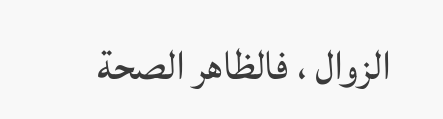الزوال ، فالظاهر الصحة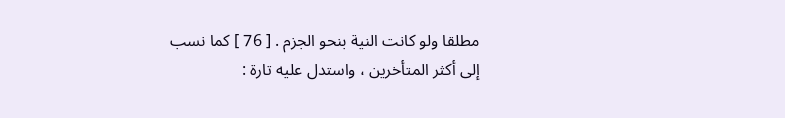مطلقا ولو كانت النية بنحو الجزم . [ 76 ] كما نسب إلى أكثر المتأخرين ، واستدل عليه تارة :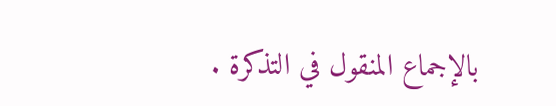بالإجماع المنقول في التذكرة .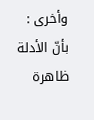وأخرى : بأنّ الأدلة ظاهرة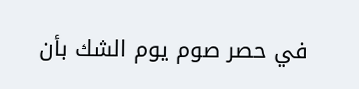في حصر صوم يوم الشك بأن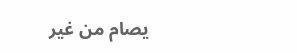يصام من غير